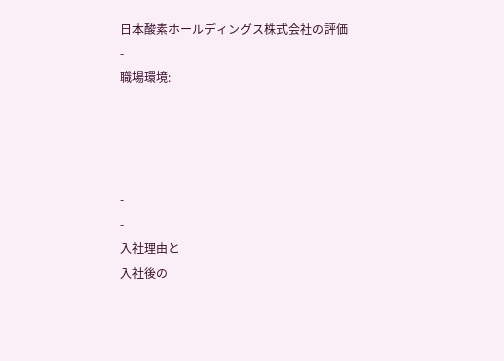日本酸素ホールディングス株式会社の評価
-
職場環境:




-
-
入社理由と
入社後の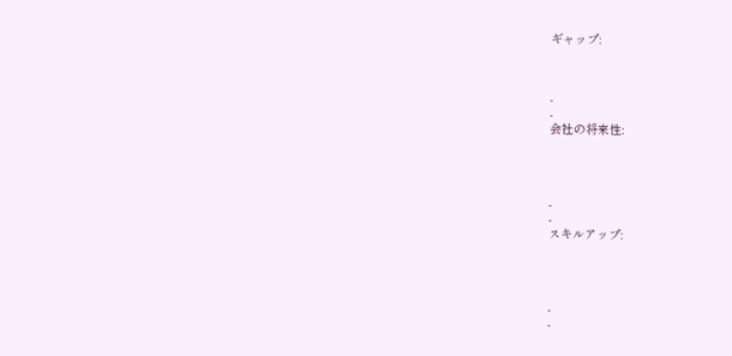ギャップ:



-
-
会社の将来性:




-
-
スキルアップ:




-
-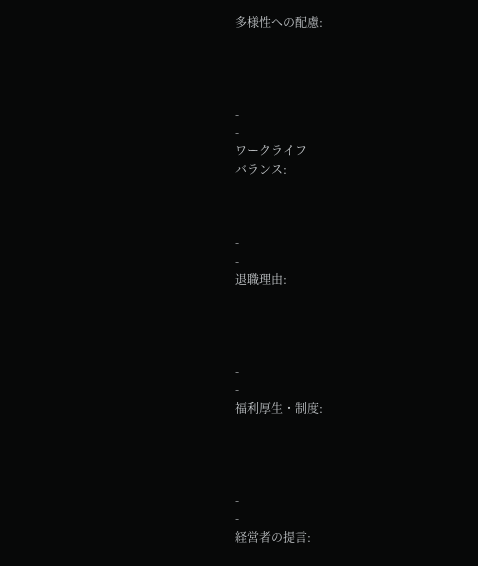多様性への配慮:




-
-
ワークライフ
バランス:



-
-
退職理由:




-
-
福利厚生・制度:




-
-
経営者の提言: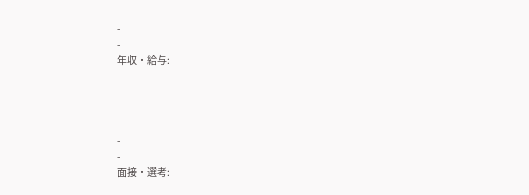-
-
年収・給与:




-
-
面接・選考: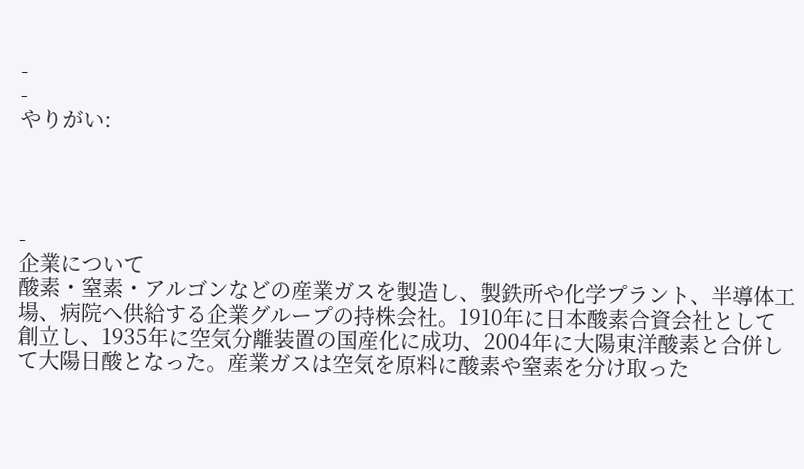-
-
やりがい:




-
企業について
酸素・窒素・アルゴンなどの産業ガスを製造し、製鉄所や化学プラント、半導体工場、病院へ供給する企業グループの持株会社。1910年に日本酸素合資会社として創立し、1935年に空気分離装置の国産化に成功、2004年に大陽東洋酸素と合併して大陽日酸となった。産業ガスは空気を原料に酸素や窒素を分け取った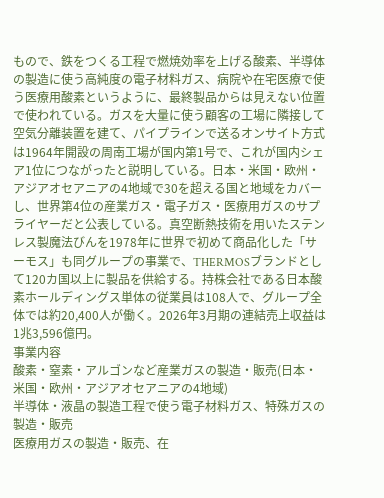もので、鉄をつくる工程で燃焼効率を上げる酸素、半導体の製造に使う高純度の電子材料ガス、病院や在宅医療で使う医療用酸素というように、最終製品からは見えない位置で使われている。ガスを大量に使う顧客の工場に隣接して空気分離装置を建て、パイプラインで送るオンサイト方式は1964年開設の周南工場が国内第1号で、これが国内シェア1位につながったと説明している。日本・米国・欧州・アジアオセアニアの4地域で30を超える国と地域をカバーし、世界第4位の産業ガス・電子ガス・医療用ガスのサプライヤーだと公表している。真空断熱技術を用いたステンレス製魔法びんを1978年に世界で初めて商品化した「サーモス」も同グループの事業で、THERMOSブランドとして120カ国以上に製品を供給する。持株会社である日本酸素ホールディングス単体の従業員は108人で、グループ全体では約20,400人が働く。2026年3月期の連結売上収益は1兆3,596億円。
事業内容
酸素・窒素・アルゴンなど産業ガスの製造・販売(日本・米国・欧州・アジアオセアニアの4地域)
半導体・液晶の製造工程で使う電子材料ガス、特殊ガスの製造・販売
医療用ガスの製造・販売、在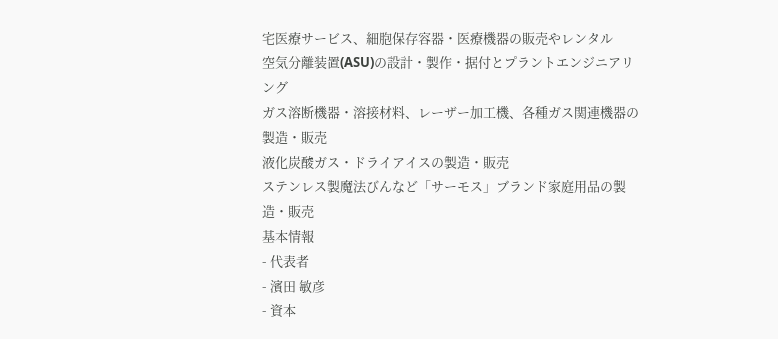宅医療サービス、細胞保存容器・医療機器の販売やレンタル
空気分離装置(ASU)の設計・製作・据付とプラントエンジニアリング
ガス溶断機器・溶接材料、レーザー加工機、各種ガス関連機器の製造・販売
液化炭酸ガス・ドライアイスの製造・販売
ステンレス製魔法びんなど「サーモス」ブランド家庭用品の製造・販売
基本情報
- 代表者
- 濱田 敏彦
- 資本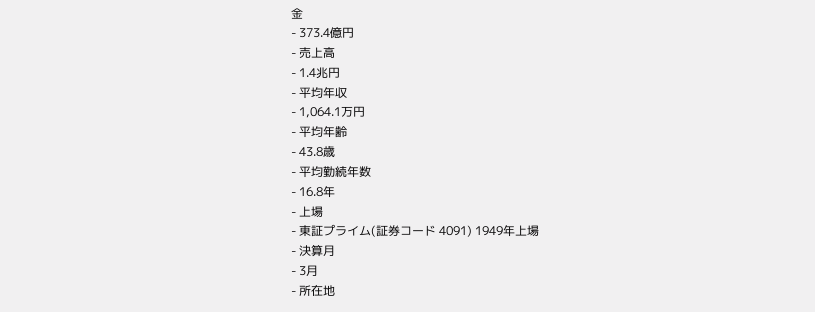金
- 373.4億円
- 売上高
- 1.4兆円
- 平均年収
- 1,064.1万円
- 平均年齢
- 43.8歳
- 平均勤続年数
- 16.8年
- 上場
- 東証プライム(証券コード 4091) 1949年上場
- 決算月
- 3月
- 所在地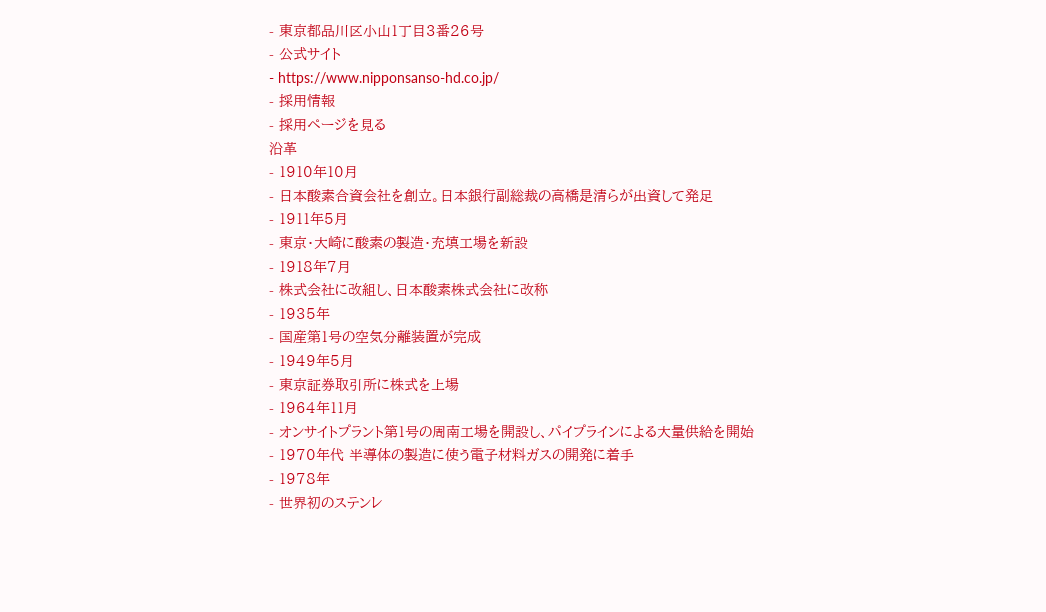- 東京都品川区小山1丁目3番26号
- 公式サイト
- https://www.nipponsanso-hd.co.jp/
- 採用情報
- 採用ページを見る
沿革
- 1910年10月
- 日本酸素合資会社を創立。日本銀行副総裁の高橋是清らが出資して発足
- 1911年5月
- 東京・大崎に酸素の製造・充填工場を新設
- 1918年7月
- 株式会社に改組し、日本酸素株式会社に改称
- 1935年
- 国産第1号の空気分離装置が完成
- 1949年5月
- 東京証券取引所に株式を上場
- 1964年11月
- オンサイトプラント第1号の周南工場を開設し、パイプラインによる大量供給を開始
- 1970年代 半導体の製造に使う電子材料ガスの開発に着手
- 1978年
- 世界初のステンレ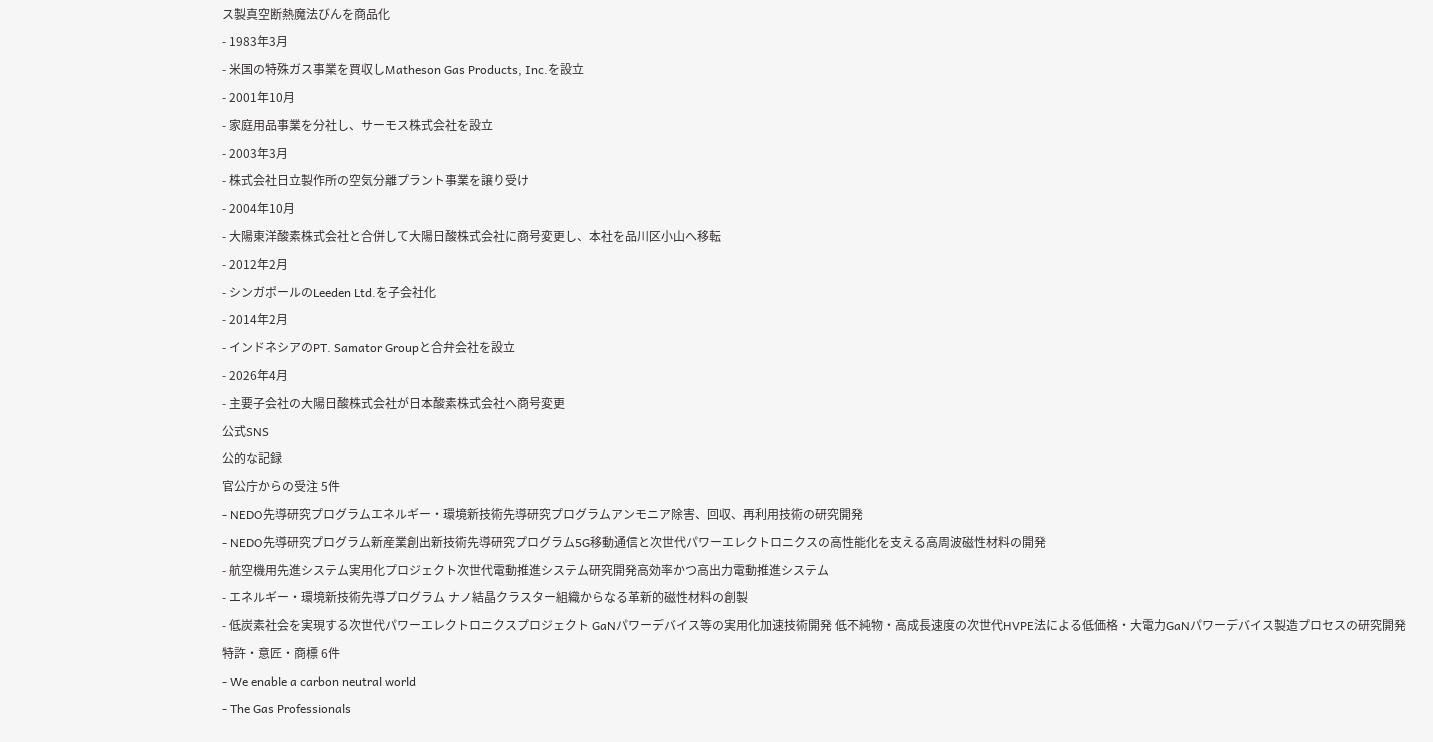ス製真空断熱魔法びんを商品化
- 1983年3月
- 米国の特殊ガス事業を買収しMatheson Gas Products, Inc.を設立
- 2001年10月
- 家庭用品事業を分社し、サーモス株式会社を設立
- 2003年3月
- 株式会社日立製作所の空気分離プラント事業を譲り受け
- 2004年10月
- 大陽東洋酸素株式会社と合併して大陽日酸株式会社に商号変更し、本社を品川区小山へ移転
- 2012年2月
- シンガポールのLeeden Ltd.を子会社化
- 2014年2月
- インドネシアのPT. Samator Groupと合弁会社を設立
- 2026年4月
- 主要子会社の大陽日酸株式会社が日本酸素株式会社へ商号変更
公式SNS
公的な記録
官公庁からの受注 5件
- NEDO先導研究プログラムエネルギー・環境新技術先導研究プログラムアンモニア除害、回収、再利用技術の研究開発
- NEDO先導研究プログラム新産業創出新技術先導研究プログラム5G移動通信と次世代パワーエレクトロニクスの高性能化を支える高周波磁性材料の開発
- 航空機用先進システム実用化プロジェクト次世代電動推進システム研究開発高効率かつ高出力電動推進システム
- エネルギー・環境新技術先導プログラム ナノ結晶クラスター組織からなる革新的磁性材料の創製
- 低炭素社会を実現する次世代パワーエレクトロニクスプロジェクト GaNパワーデバイス等の実用化加速技術開発 低不純物・高成長速度の次世代HVPE法による低価格・大電力GaNパワーデバイス製造プロセスの研究開発
特許・意匠・商標 6件
- We enable a carbon neutral world
- The Gas Professionals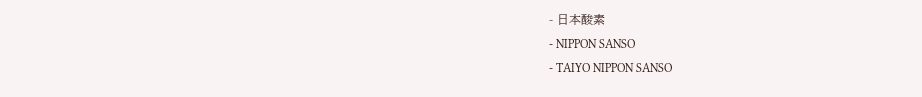- 日本酸素
- NIPPON SANSO
- TAIYO NIPPON SANSO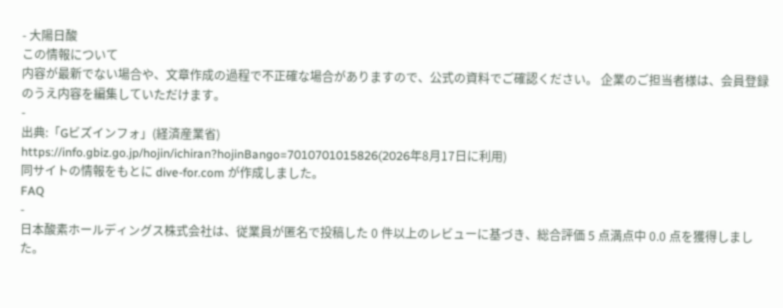- 大陽日酸
この情報について
内容が最新でない場合や、文章作成の過程で不正確な場合がありますので、公式の資料でご確認ください。 企業のご担当者様は、会員登録のうえ内容を編集していただけます。
-
出典:「Gビズインフォ」(経済産業省)
https://info.gbiz.go.jp/hojin/ichiran?hojinBango=7010701015826(2026年8月17日に利用)
同サイトの情報をもとに dive-for.com が作成しました。
FAQ
-
日本酸素ホールディングス株式会社は、従業員が匿名で投稿した 0 件以上のレビューに基づき、総合評価 5 点満点中 0.0 点を獲得しました。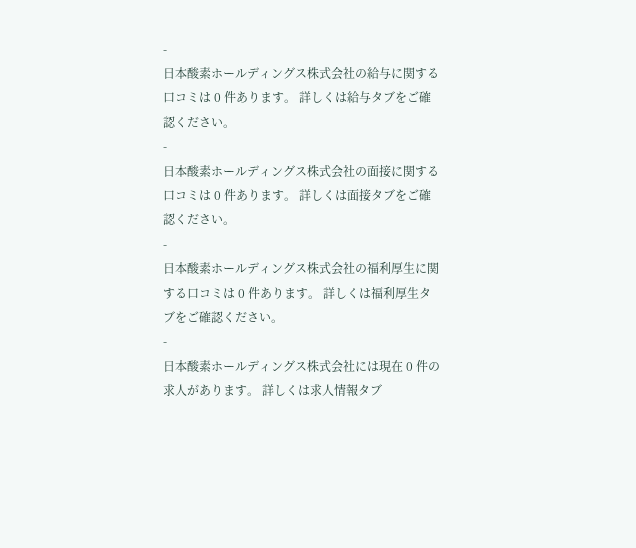-
日本酸素ホールディングス株式会社の給与に関する口コミは 0 件あります。 詳しくは給与タブをご確認ください。
-
日本酸素ホールディングス株式会社の面接に関する口コミは 0 件あります。 詳しくは面接タブをご確認ください。
-
日本酸素ホールディングス株式会社の福利厚生に関する口コミは 0 件あります。 詳しくは福利厚生タブをご確認ください。
-
日本酸素ホールディングス株式会社には現在 0 件の求人があります。 詳しくは求人情報タブ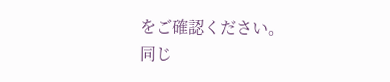をご確認ください。
同じ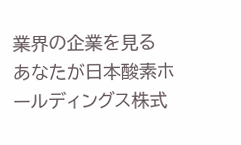業界の企業を見る
あなたが日本酸素ホールディングス株式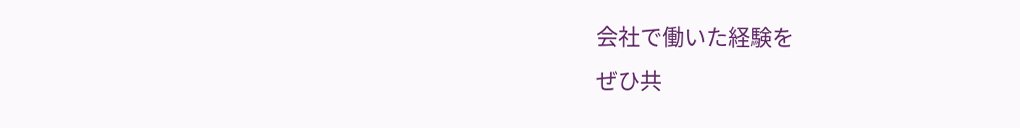会社で働いた経験を
ぜひ共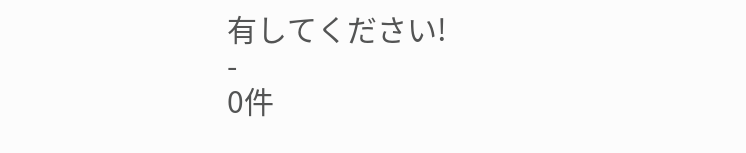有してください!
-
0件